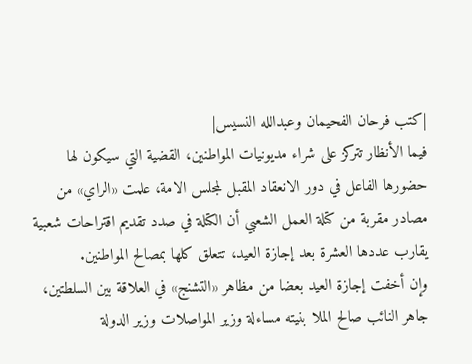|كتب فرحان الفحيمان وعبدالله النسيس|
فيما الأنظار تتركز على شراء مديونيات المواطنين، القضية التي سيكون لها حضورها الفاعل في دور الانعقاد المقبل لمجلس الامة، علمت «الراي» من مصادر مقربة من كتلة العمل الشعبي أن الكتلة في صدد تقديم اقتراحات شعبية يقارب عددها العشرة بعد إجازة العيد، تتعلق كلها بمصالح المواطنين.
وإن أخفت إجازة العيد بعضا من مظاهر «التشنج» في العلاقة بين السلطتين، جاهر النائب صالح الملا بنيته مساءلة وزير المواصلات وزير الدولة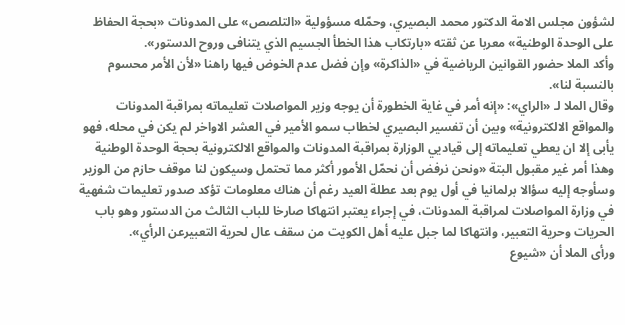لشؤون مجلس الامة الدكتور محمد البصيري، وحمّله مسؤولية «التلصص» على المدونات «بحجة الحفاظ على الوحدة الوطنية» معربا عن ثقته «بارتكاب هذا الخطأ الجسيم الذي يتنافى وروح الدستور».
وأكد الملا حضور القوانين الرياضية في «الذاكرة» وإن فضل عدم الخوض فيها راهنا «لأن الأمر محسوم بالنسبة لنا».
وقال الملا لـ «الراي»: «إنه أمر في غاية الخطورة أن يوجه وزير المواصلات تعليماته بمراقبة المدونات والمواقع الالكترونية» وبين أن تفسير البصيري لخطاب سمو الأمير في العشر الاواخر لم يكن في محله، فهو يأبى إلا ان يعطي تعليماته إلى قياديي الوزارة بمراقبة المدونات والمواقع الالكترونية بحجة الوحدة الوطنية وهذا أمر غير مقبول البتة «ونحن نرفض أن نحمّل الأمور أكثر مما تحتمل وسيكون لنا موقف حازم من الوزير وسأوجه إليه سؤالا برلمانيا في أول يوم بعد عطلة العيد رغم أن هناك معلومات تؤكد صدور تعليمات شفهية في وزارة المواصلات لمراقبة المدونات، في إجراء يعتبر انتهاكا صارخا للباب الثالث من الدستور وهو باب الحريات وحرية التعبير، وانتهاكا لما جبل عليه أهل الكويت من سقف عال لحرية التعبيرعن الرأي».
ورأى الملا أن «شيوع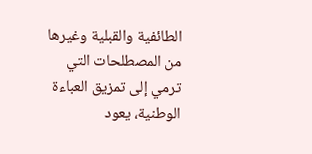الطائفية والقبلية وغيرها من المصطلحات التي ترمي إلى تمزيق العباءة الوطنية، يعود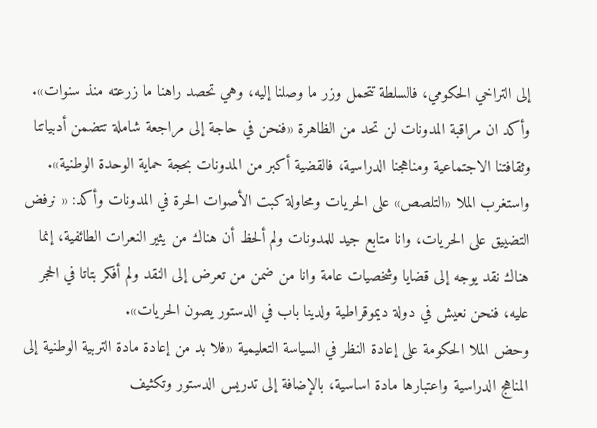إلى التراخي الحكومي، فالسلطة تتحمل وزر ما وصلنا إليه، وهي تحصد راهنا ما زرعته منذ سنوات».
وأكد ان مراقبة المدونات لن تحد من الظاهرة «فنحن في حاجة إلى مراجعة شاملة تتضمن أدبياتنا وثقافتنا الاجتماعية ومناهجنا الدراسية، فالقضية أكبر من المدونات بحجة حماية الوحدة الوطنية».
واستغرب الملا «التلصص» على الحريات ومحاولة كبت الأصوات الحرة في المدونات وأكد: « نرفض التضييق على الحريات، وانا متابع جيد للمدونات ولم ألحظ أن هناك من يثير النعرات الطائفية، إنما هناك نقد يوجه إلى قضايا وشخصيات عامة وانا من ضمن من تعرض إلى النقد ولم أفكر بتاتا في الحجر عليه، فنحن نعيش في دولة ديموقراطية ولدينا باب في الدستور يصون الحريات».
وحض الملا الحكومة على إعادة النظر في السياسة التعليمية «فلا بد من إعادة مادة التربية الوطنية إلى المناهج الدراسية واعتبارها مادة اساسية، بالإضافة إلى تدريس الدستور وتكثيف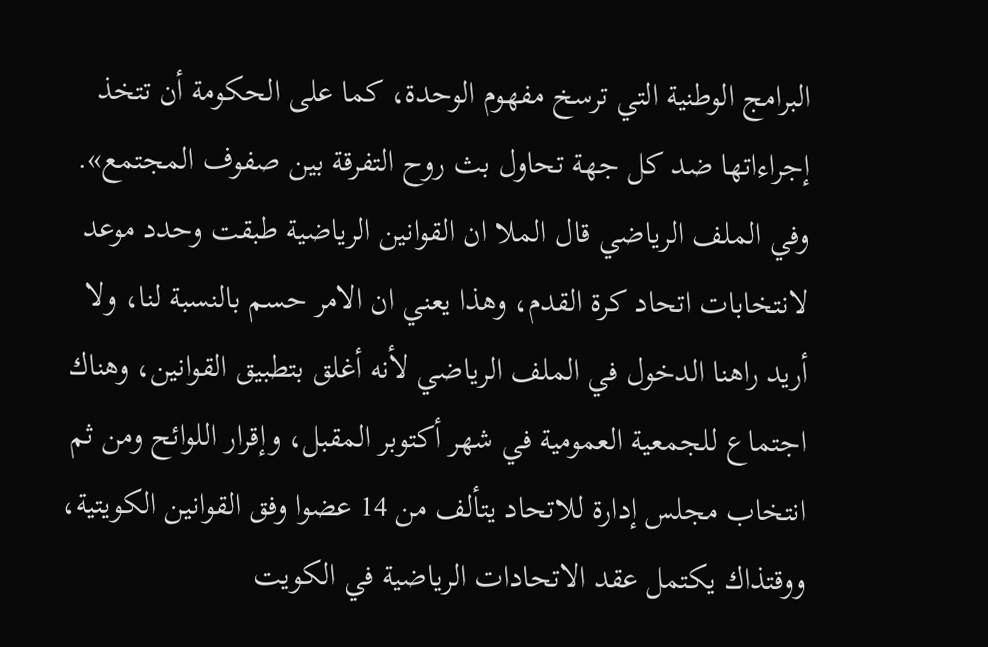البرامج الوطنية التي ترسخ مفهوم الوحدة، كما على الحكومة أن تتخذ إجراءاتها ضد كل جهة تحاول بث روح التفرقة بين صفوف المجتمع».
وفي الملف الرياضي قال الملا ان القوانين الرياضية طبقت وحدد موعد لانتخابات اتحاد كرة القدم، وهذا يعني ان الامر حسم بالنسبة لنا، ولا أريد راهنا الدخول في الملف الرياضي لأنه أغلق بتطبيق القوانين، وهناك اجتماع للجمعية العمومية في شهر أكتوبر المقبل، وإقرار اللوائح ومن ثم انتخاب مجلس إدارة للاتحاد يتألف من 14 عضوا وفق القوانين الكويتية، ووقتذاك يكتمل عقد الاتحادات الرياضية في الكويت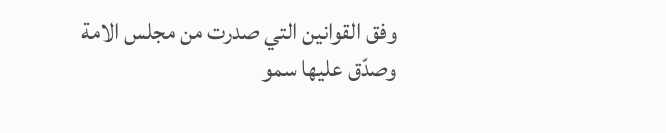وفق القوانين التي صدرت من مجلس الامة وصدّق عليها سمو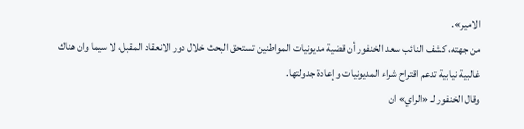الامير».
من جهته، كشف النائب سعد الخنفور أن قضية مديونيات المواطنين تستحق البحث خلال دور الانعقاد المقبل، لا سيما وان هناك غالبية نيابية تدعم اقتراح شراء المديونيات وإعادة جدولتها.
وقال الخنفور لـ «الراي» ان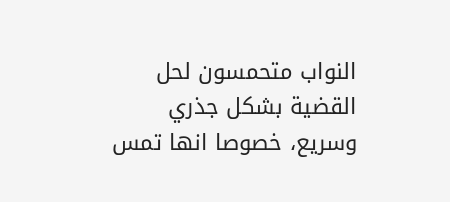النواب متحمسون لحل القضية بشكل جذري وسريع، خصوصا انها تمس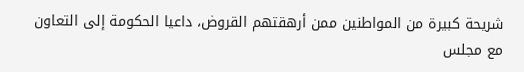شريحة كبيرة من المواطنين ممن أرهقتهم القروض، داعيا الحكومة إلى التعاون مع مجلس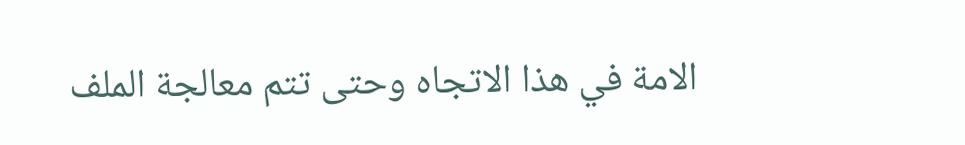الامة في هذا الاتجاه وحتى تتم معالجة الملف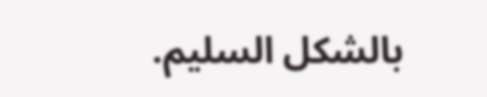بالشكل السليم.